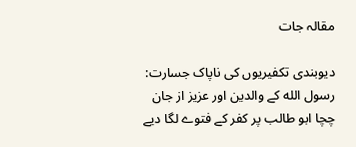مقالہ جات

دیوبندی تکفیریوں کی ناپاک جسارت: رسول الله کے والدین اور عزیز از جان چچا ابو طالب پر کفر کے فتوے لگا دیے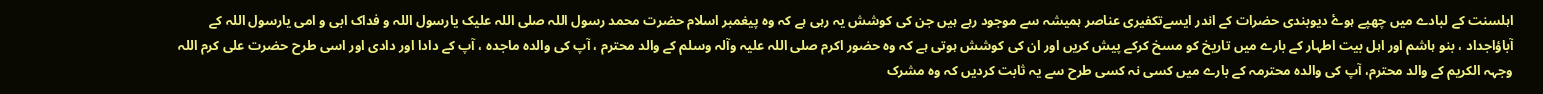اہلسنت کے لبادے میں چھپے ہوۓ دیوبندی حضرات کے اندر ایسےتکفیری عناصر ہمیشہ سے موجود رہے ہیں جن کی کوشش یہ رہی ہے کہ وہ پیغمبر اسلام حضرت محمد رسول اللہ صلی اللہ علیک یارسول اللہ و فداک ابی و امی یارسول اللہ کے آباؤاجداد ، بنو ہاشم اور اہل بیت اطہار کے بارے میں تاریخ کو مسخ کرکے پیش کریں اور ان کی کوشش ہوتی ہے کہ وہ حضور اکرم صلی اللہ علیہ وآلہ وسلم کے والد محترم ، آپ کی والدہ ماجدہ ، آپ کے دادا اور دادی اور اسی طرح حضرت علی کرم اللہ وجہہ الکریم کے والد محترم، آپ کی والدہ محترمہ کے بارے میں کسی نہ کسی طرح سے یہ ثابت کردیں کہ وہ مشرک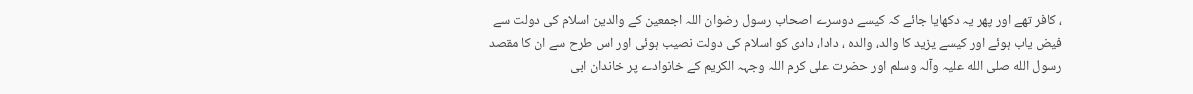، کافر تھے اور پھر یہ دکھایا جائے کہ کیسے دوسرے اصحاب رسول رضوان اللہ اجمعین کے والدین اسلام کی دولت سے فیض یاب ہوئے اور کیسے یزید کا والد، والدہ ، دادا، دادی کو اسلام کی دولت نصیب ہوئی اور اس طرح سے ان کا مقصد رسول الله صلی الله علیہ وآلہ وسلم اور حضرت علی کرم اللہ وجہہ الکریم کے خانوادے پر خاندان ابی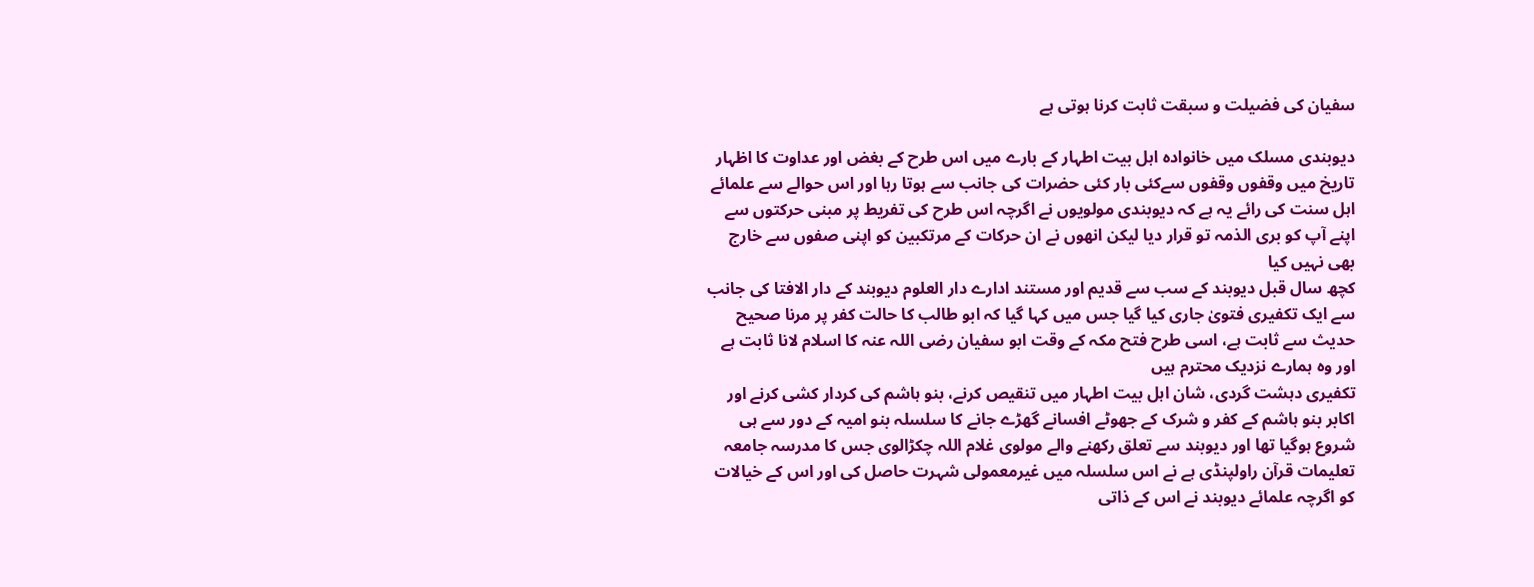سفیان کی فضیلت و سبقت ثابت کرنا ہوتی ہے

دیوبندی مسلک میں خانوادہ اہل بیت اطہار کے بارے میں اس طرح کے بغض اور عداوت کا اظہار تاریخ میں وقفوں وقفوں سےکئی بار کئی حضرات کی جانب سے ہوتا رہا اور اس حوالے سے علمائے اہل سنت کی رائے یہ ہے کہ دیوبندی مولویوں نے اگرچہ اس طرح کی تفریط پر مبنی حرکتوں سے اپنے آپ کو بری الذمہ تو قرار دیا لیکن انھوں نے ان حرکات کے مرتکبین کو اپنی صفوں سے خارج بھی نہیں کیا
کچھ سال قبل دیوبند کے سب سے قدیم اور مستند ادارے دار العلوم دیوبند کے دار الافتا کی جانب سے ایک تکفیری فتویٰ جاری کیا گیا جس میں کہا گیا کہ ابو طالب کا حالت کفر پر مرنا صحیح حدیث سے ثابت ہے، اسی طرح فتح مکہ کے وقت ابو سفیان رضی اللہ عنہ کا اسلام لانا ثابت ہے اور وہ ہمارے نزدیک محترم ہیں
تکفیری دہشت گردی، شان اہل بیت اطہار میں تنقیص کرنے، بنو ہاشم کی کردار کشی کرنے اور اکابر بنو ہاشم کے کفر و شرک کے جھوٹے افسانے گھڑے جانے کا سلسلہ بنو امیہ کے دور سے ہی شروع ہوگیا تھا اور دیوبند سے تعلق رکھنے والے مولوی غلام اللہ چکڑالوی جس کا مدرسہ جامعہ تعلیمات قرآن راولپنڈی ہے نے اس سلسلہ میں غیرمعمولی شہرت حاصل کی اور اس کے خیالات کو اگرچہ علمائے دیوبند نے اس کے ذاتی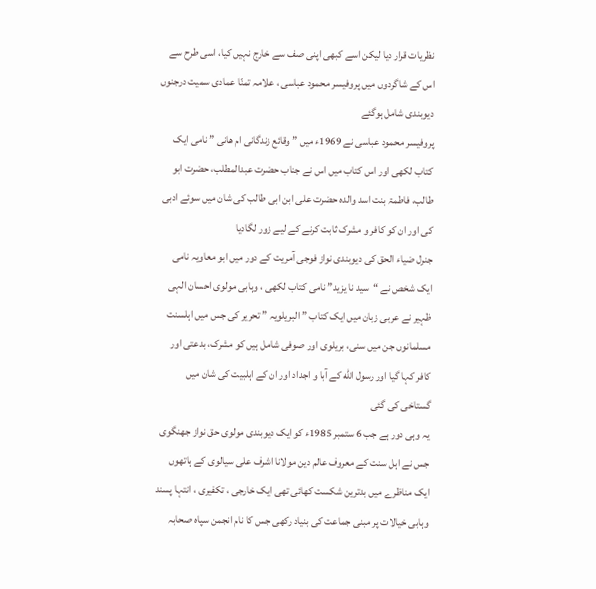نظریات قرار دیا لیکن اسے کبھی اپنی صف سے خارج نہیں کیا، اسی طرح سے اس کے شاگردوں میں پروفیسر محمود عباسی ، علامہ تمنّا عمادی سمیت درجنوں دیوبندی شامل ہوگئے
پروفیسر محمود عباسی نے 1969ء میں ” وقائع زندگانی ام ھانی ” نامی ایک کتاب لکھی اور اس کتاب میں اس نے جناب حضرت عبدالمطلب، حضرت ابو طالب، فاطمۃ بنت اسد والدہ حضرت علی ابن ابی طالب کی شان میں سوئے ادبی کی اور ان کو کافر و مشرک ثابت کرنے کے لیے زور لگادیا
جنرل ضیاء الحق کی دیوبندی نواز فوجی آمریت کے دور میں ابو معاویہ نامی ایک شخص نے “سید نا یزید” نامی کتاب لکھی ، وہابی مولوی احسان الہی ظہیر نے عربی زبان میں ایک کتاب ” البریلویہ ” تحریر کی جس میں اہلسنت مسلمانوں جن میں سنی، بریلوی اور صوفی شامل ہیں کو مشرک، بدعتی اور کافر کہا گیا اور رسول الله کے آبا و اجداد اور ان کے اہلبیت کی شان میں گستاخی کی گئی
یہ وہی دور ہے جب 6 ستمبر 1985ء کو ایک دیوبندی مولوی حق نواز جھنگوی جس نے اہل سنت کے معروف عالم دین مولانا اشرف علی سیالوی کے ہاتھوں ایک مناظرے میں بدترین شکست کھائی تھی ایک خارجی ، تکفیری ، انتہا پسند وہابی خیالات پر مبنی جماعت کی بنیاد رکھی جس کا نام انجمن سپاہ صحابہ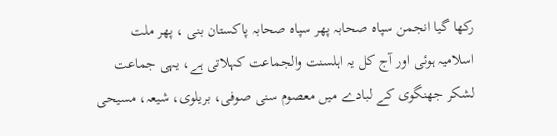رکھا گیا انجمن سپاہ صحابہ پھر سپاہ صحابہ پاکستان بنی ، پھر ملت اسلامیہ ہوئی اور آج کل یہ اہلسنت والجماعت کہلاتی ہے، یہی جماعت لشکر جھنگوی کے لبادے میں معصوم سنی صوفی، بریلوی، شیعہ، مسیحی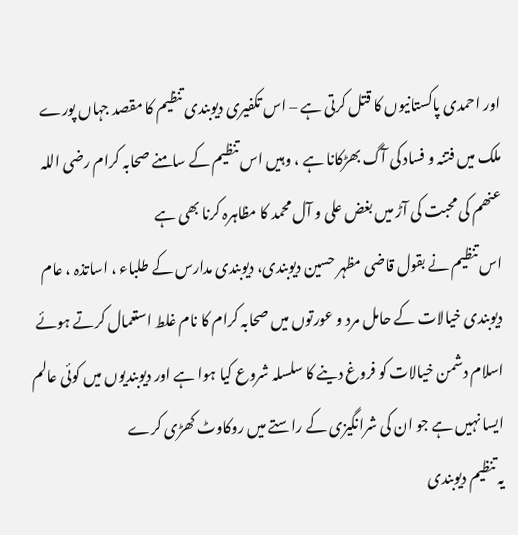اور احمدی پاکستانیوں کا قتل کرتی ہے – اس تکفیری دیوبندی تنظیم کا مقصد جہاں پورے ملک میں فتنہ و فساد کی آگ بھڑکانا ہے ، وہیں اس تنظیم کے سامنے صحابہ کرام رضی اللہ عنھم کی محبت کی آڑ میں بغض علی و آل محمد کا مظاہرہ کرنا بھی ہے
اس تنظیم نے بقول قاضی مظہر حسین دیوبندی، دیوبندی مدارس کے طلباء ، اساتذہ ، عام دیوبندی خیالات کے حامل مرد و عورتوں میں صحابہ کرام کا نام غلط استعمال کرتے ہوئے اسلام دشمن خیالات کو فروغ دینے کا سلسلہ شروع کیا ہوا ہے اور دیوبندیوں میں کوئی عالم ایسا نہیں ہے جو ان کی شرانگیزی کے راستے میں روکاوٹ کھڑی کرے
یہ تنظیم دیوبندی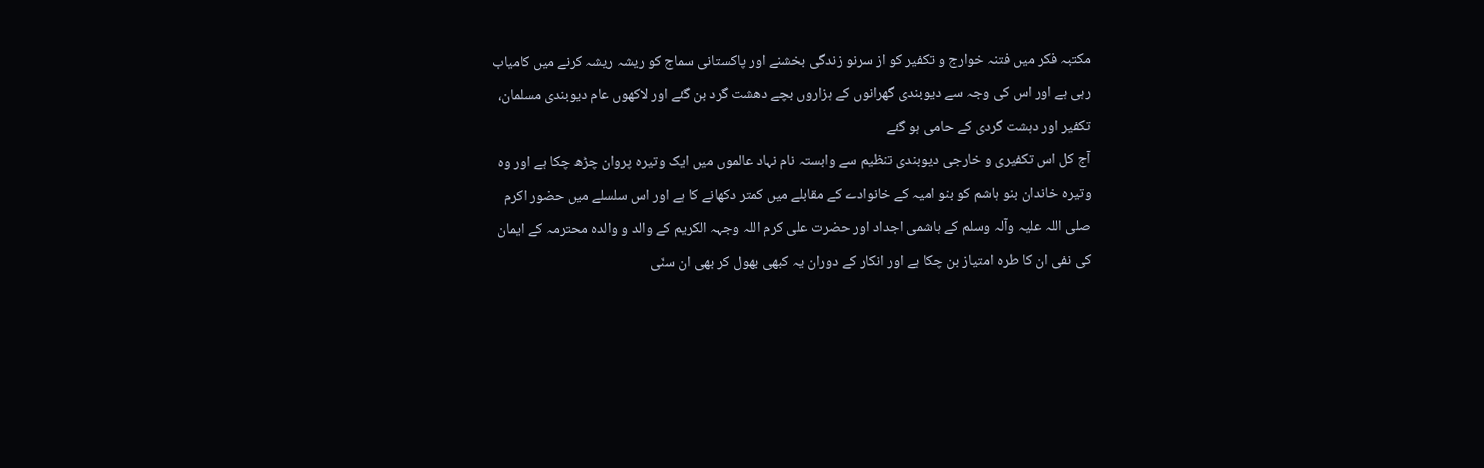مکتبہ فکر میں فتنہ خوارج و تکفیر کو از سرنو زندگی بخشنے اور پاکستانی سماج کو ریشہ ریشہ کرنے میں کامیاب رہی ہے اور اس کی وجہ سے دیوبندی گھرانوں کے ہزاروں بچے دھشت گرد بن گئے اور لاکھوں عام دیوبندی مسلمان، تکفیر اور دہشت گردی کے حامی ہو گئے
آج کل اس تکفیری و خارجی دیوبندی تنظیم سے وابستہ نام نہاد عالموں میں ایک وتیرہ پروان چڑھ چکا ہے اور وہ وتیرہ خاندان بنو ہاشم کو بنو امیہ کے خانوادے کے مقابلے میں کمتر دکھانے کا ہے اور اس سلسلے میں حضور اکرم صلی اللہ علیہ وآلہ وسلم کے ہاشمی اجداد اور حضرت علی کرم اللہ وجہہ الکریم کے والد و والدہ محترمہ کے ایمان کی نفی ان کا طرہ امتیاز بن چکا ہے اور انکار کے دوران یہ کبھی بھول کر بھی ان سنّی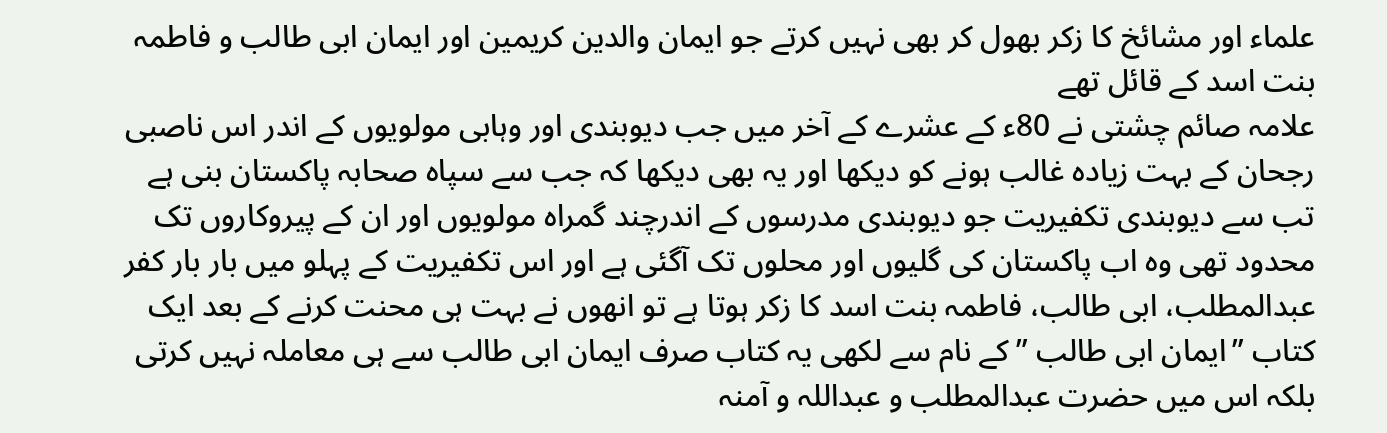علماء اور مشائخ کا زکر بھول کر بھی نہیں کرتے جو ایمان والدین کریمین اور ایمان ابی طالب و فاطمہ بنت اسد کے قائل تھے
علامہ صائم چشتی نے 80ء کے عشرے کے آخر میں جب دیوبندی اور وہابی مولویوں کے اندر اس ناصبی رجحان کے بہت زیادہ غالب ہونے کو دیکھا اور یہ بھی دیکھا کہ جب سے سپاہ صحابہ پاکستان بنی ہے تب سے دیوبندی تکفیریت جو دیوبندی مدرسوں کے اندرچند گمراہ مولویوں اور ان کے پیروکاروں تک محدود تھی وہ اب پاکستان کی گلیوں اور محلوں تک آگئی ہے اور اس تکفیریت کے پہلو میں بار بار کفر عبدالمطلب، ابی طالب، فاطمہ بنت اسد کا زکر ہوتا ہے تو انھوں نے بہت ہی محنت کرنے کے بعد ایک کتاب ”ایمان ابی طالب ” کے نام سے لکھی یہ کتاب صرف ایمان ابی طالب سے ہی معاملہ نہیں کرتی بلکہ اس میں حضرت عبدالمطلب و عبداللہ و آمنہ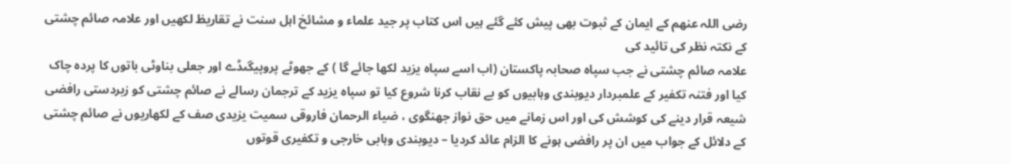رضی اللہ عنھم کے ایمان کے ثبوت بھی پیش کئے گئے ہیں اس کتاب پر جید علماء و مشائخ اہل سنت نے تقاریظ لکھیں اور علامہ صائم چشتی کے نکتہ نظر کی تائید کی
علامہ صائم چشتی نے جب سپاہ صحابہ پاکستان (اب اسے سپاہ یزید لکھا جائے گا ) کے جھوٹے پروپیگںڈے اور جعلی بناوٹی باتوں کا پردہ چاک کیا اور فتنہ تکفیر کے علمبردار دیوبندی وہابیوں کو بے نقاب کرنا شروع کیا تو سپاہ یزید کے ترجمان رسالے نے صائم چشتی کو زبردستی رافضی شیعہ قرار دینے کی کوشش کی اور اس زمانے میں حق نواز جھنگوی ، ضیاء الرحمان فاروقی سمیت یزیدی صف کے لکھاریوں نے صائم چشتی کے دلائل کے جواب میں ان پر رافضی ہونے کا الزام عائد کردیا – دیوبندی وہابی خارجی و تکفیری قوتوں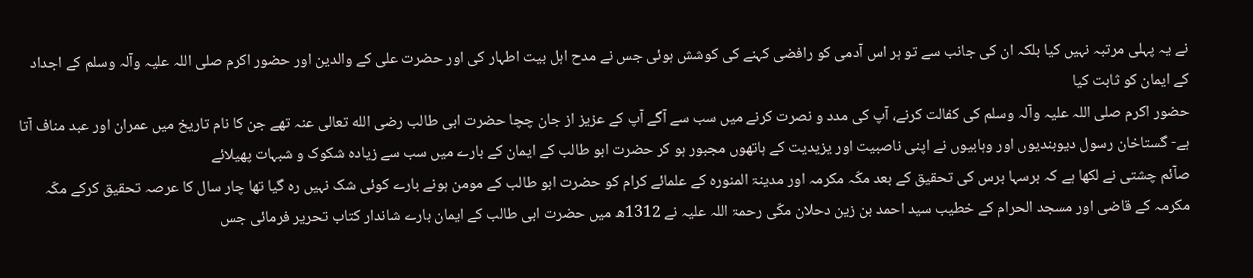نے یہ پہلی مرتبہ نہیں کیا بلکہ ان کی جانب سے تو ہر اس آدمی کو رافضی کہنے کی کوشش ہوئی جس نے مدح اہل بیت اطہار کی اور حضرت علی کے والدین اور حضور اکرم صلی اللہ علیہ وآلہ وسلم کے اجداد کے ایمان کو ثابت کیا
حضور اکرم صلی اللہ علیہ وآلہ وسلم کی کفالت کرنے، آپ کی مدد و نصرت کرنے میں سب سے آگے آپ کے عزیز از جان چچا حضرت ابی طالب رضی الله تعالی عنہ تھے جن کا نام تاریخ میں عمران اور عبد مناف آتا ہے- گستاخان رسول دیوبندیوں اور وہابیوں نے اپنی ناصبیت اور یزیدیت کے ہاتھوں مجبور ہو کر حضرت ابو طالب کے ایمان کے بارے میں سب سے زیادہ شکوک و شبہات پھیلائے
صآئم چشتی نے لکھا ہے کہ برسہا برس کی تحقیق کے بعد مکّہ مکرمہ اور مدینۃ المنورہ کے علمائے کرام کو حضرت ابو طالب کے مومن ہونے بارے کوئی شک نہیں رہ گیا تھا چار سال کا عرصہ تحقیق کرکے مکّہ مکرمہ کے قاضی اور مسجد الحرام کے خطیب سید احمد بن زین دحلان مکّی رحمۃ اللہ علیہ نے 1312ھ میں حضرت ابی طالب کے ایمان بارے شاندار کتاب تحریر فرمائی جس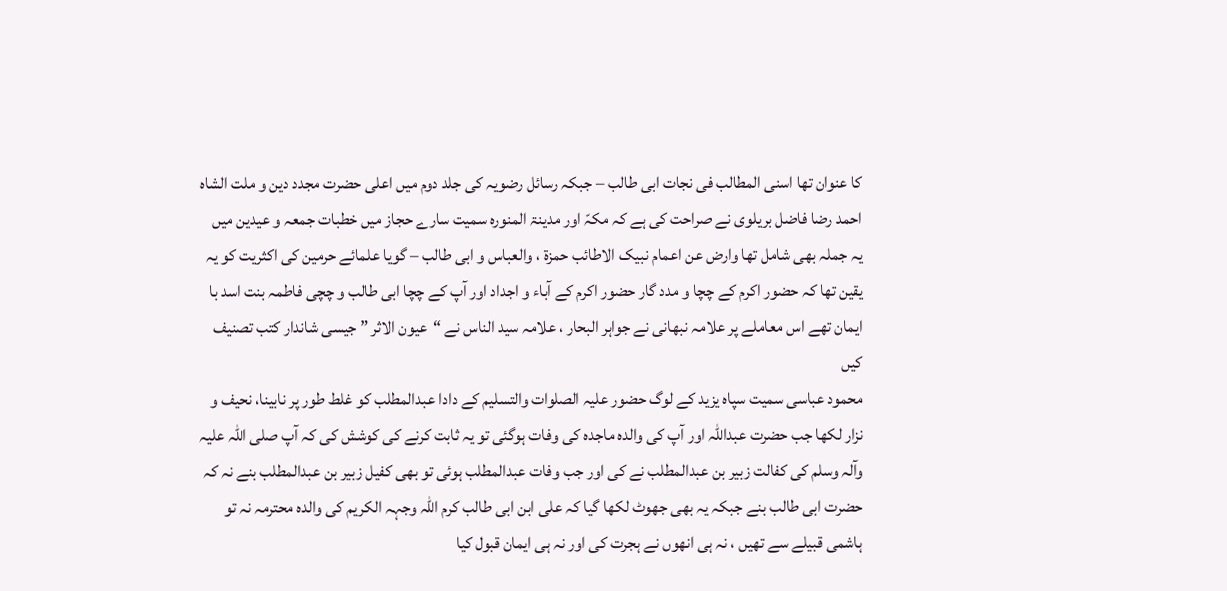کا عنوان تھا اسنی المطالب فی نجات ابی طالب – جبکہ رسائل رضویہ کی جلد دوم میں اعلی حضرت مجدد دین و ملت الشاہ احمد رضا فاضل بریلوی نے صراحت کی ہے کہ مکہّ اور مدینۃ المنورہ سمیت سارے حجاز میں خطبات جمعہ و عیدین میں یہ جملہ بھی شامل تھا وارض عن اعمام نبیک الاطائب حمزۃ ، والعباس و ابی طالب – گویا علمائے حرمین کی اکثریت کو یہ یقین تھا کہ حضور اکرم کے چچا و مدد گار حضور اکرم کے آباء و اجداد اور آپ کے چچا ابی طالب و چچی فاطمہ بنت اسد با ایمان تھے اس معاملے پر علامہ نبھانی نے جواہر البحار ، علامہ سید الناس نے “عیون الاثر ” جیسی شاندار کتب تصنیف کیں
محمود عباسی سمیت سپاہ یزید کے لوگ حضور علیہ الصلوات والتسلیم کے دادا عبدالمطلب کو غلط طور پر نابینا، نحیف و نزار لکھا جب حضرت عبداللہ اور آپ کی والدہ ماجدہ کی وفات ہوگئی تو یہ ثابت کرنے کی کوشش کی کہ آپ صلی اللہ علیہ وآلہ وسلم کی کفالت زبیر بن عبدالمطلب نے کی اور جب وفات عبدالمطلب ہوئی تو بھی کفیل زبیر بن عبدالمطلب بنے نہ کہ حضرت ابی طالب بنے جبکہ یہ بھی جھوٹ لکھا گیا کہ علی ابن ابی طالب کرم اللہ وجہہ الکریم کی والدہ محترمہ نہ تو ہاشمی قبیلے سے تھیں ، نہ ہی انھوں نے ہجرت کی اور نہ ہی ایمان قبول کیا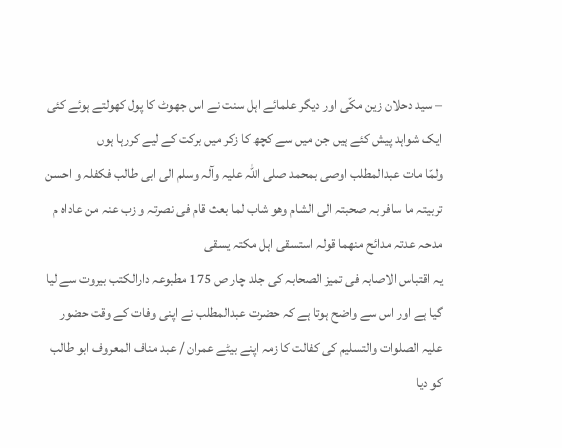– سید دحلان زین مکّی اور دیگر علمائے اہل سنت نے اس جھوٹ کا پول کھولتے ہوئے کئی ایک شواہد پیش کئے ہیں جن میں سے کچھ کا زکر میں برکت کے لیے کررہا ہوں
ولمّا مات عبدالمطلب اوصی بمحمد صلی اللہ علیہ وآلہ وسلم الی ابی طالب فکفلہ و احسن تربیتہ ما سافر بہ صحبتہ الی الشام وھو شاب لما بعث قام فی نصرتہ و زب عنہ من عاداہ م مدحہ عدتہ مدائح منھما قولہ استسقی اہل مکتہ یسقی
یہ اقتباس الاصابہ فی تمیز الصحابہ کی جلد چار ص 175 مطبوعہ دارالکتب بیروت سے لیا گیا ہے اور اس سے واضح ہوتا ہے کہ حضرت عبدالمطلب نے اپنی وفات کے وقت حضور علیہ الصلوات والتسلیم کی کفالت کا زمہ اپنے بیٹے عمران / عبد مناف المعروف ابو طالب کو دیا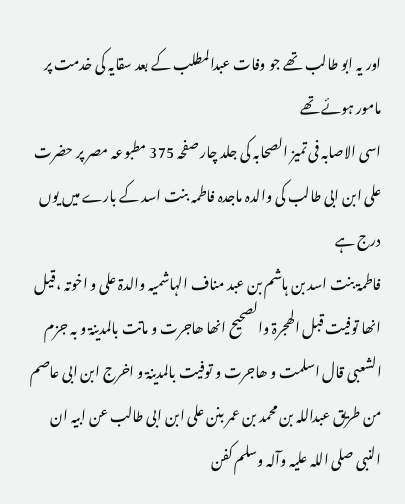اور یہ ابو طالب تھے جو وفات عبدالمطلب کے بعد سقایہ کی خدمت پر مامور ہوئے تھے
اسی الاصابہ فی تمیز الصحابہ کی جلد چار صفحہ 375 مطبوعہ مصر پر حضرت علی ابن ابی طالب کی والدہ ماجدہ فاطمہ بنت اسد کے بارے میں یوں درج ہے
فاطمۃ بنت اسد بن ہاشم بن عبد مناف الہاشمیہ والدۃ علی و اخوتہ ،قیل انھا توفیت قبل الھجرۃ والصحیح انھا ھاجرت و ماتت بالمدینۃ و بہ جزم الشعبی قال اسلمت و ھاجرت و توفیت بالمدینۃ و اخرج ابن ابی عاصم من طریق عبداللہ بن محمد بن عمر بنن علی ابن ابی طالب عن ابیہ ان النبی صلی اللہ علیہ وآلہ وسلم کفن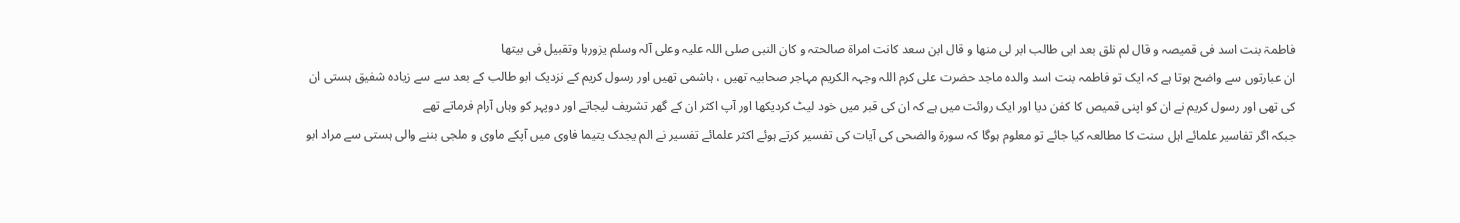فاطمۃ بنت اسد فی قمیصہ و قال لم نلق بعد ابی طالب ابر لی منھا و قال ابن سعد کانت امراۃ صالحتہ و کان النبی صلی اللہ علیہ وعلی آلہ وسلم یزورہا وتقبیل فی بیتھا
ان عبارتوں سے واضح ہوتا ہے کہ ایک تو فاطمہ بنت اسد والدہ ماجد حضرت علی کرم اللہ وجہہ الکریم مہاجر صحابیہ تھیں ، ہاشمی تھیں اور رسول کریم کے نزدیک ابو طالب کے بعد سے سے زیادہ شفیق ہستی ان کی تھی اور رسول کریم نے ان کو اپنی قمیص کا کفن دیا اور ایک روائت میں ہے کہ ان کی قبر میں خود لیٹ کردیکھا اور آپ اکثر ان کے گھر تشریف لیجاتے اور دوپہر کو وہاں آرام فرماتے تھے
جبکہ اگر تفاسیر علمائے اہل سنت کا مطالعہ کیا جائے تو معلوم ہوگا کہ سورۃ والضحی کی آیات کی تفسیر کرتے ہوئے اکثر علمائے تفسیر نے الم یجدک یتیما فاوی میں آپکے ماوی و ملجی بننے والی ہستی سے مراد ابو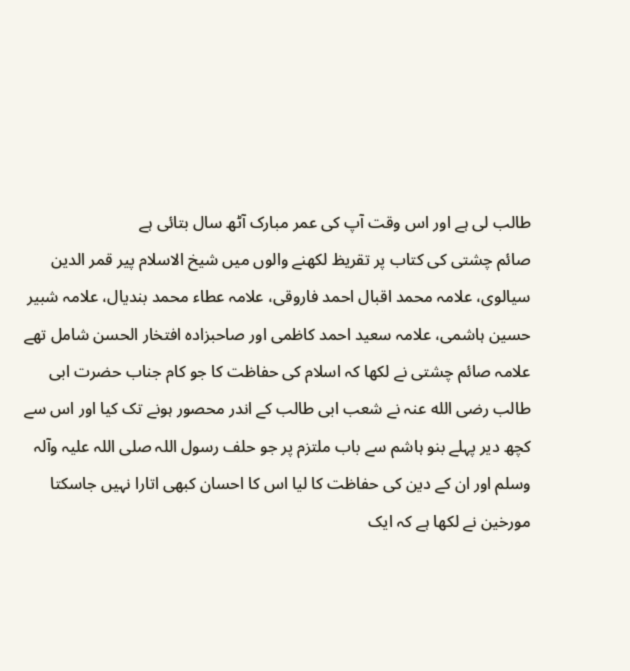طالب لی ہے اور اس وقت آپ کی عمر مبارک آٹھ سال بتائی ہے
صائم چشتی کی کتاب پر تقریظ لکھنے والوں میں شیخ الاسلام پیر قمر الدین سیالوی، علامہ محمد اقبال احمد فاروقی، علامہ عطاء محمد بندیال، علامہ شبیر حسین ہاشمی، علامہ سعید احمد کاظمی اور صاحبزادہ افتخار الحسن شامل تھے
علامہ صائم چشتی نے لکھا کہ اسلام کی حفاظت کا جو کام جناب حضرت ابی طالب رضی الله عنہ نے شعب ابی طالب کے اندر محصور ہونے تک کیا اور اس سے کچھ دیر پہلے بنو ہاشم سے باب ملتزم پر جو حلف رسول اللہ صلی اللہ علیہ وآلہ وسلم اور ان کے دین کی حفاظت کا لیا اس کا احسان کبھی اتارا نہیں جاسکتا
مورخین نے لکھا ہے کہ ایک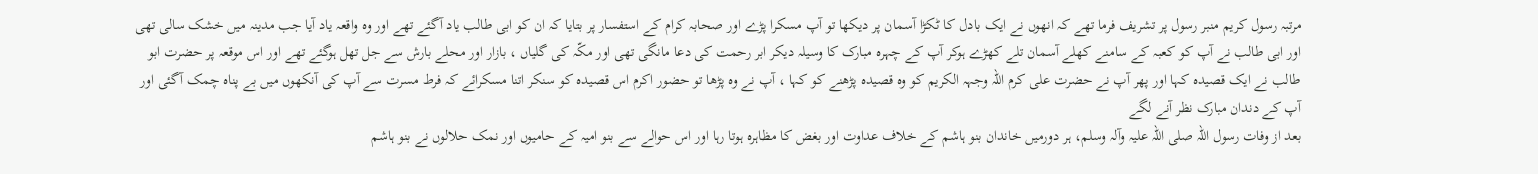مرتبہ رسول کریم منبر رسول پر تشریف فرما تھے کہ انھوں نے ایک بادل کا ٹکڑا آسمان پر دیکھا تو آپ مسکرا پڑے اور صحابہ کرام کے استفسار پر بتایا کہ ان کو ابی طالب یاد آگئے تھے اور وہ واقعہ یاد آیا جب مدینہ میں خشک سالی تھی اور ابی طالب نے آپ کو کعبہ کے سامنے کھلے آسمان تلے کھڑے ہوکر آپ کے چہرہ مبارک کا وسیلہ دیکر ابر رحمت کی دعا مانگی تھی اور مکّہ کی گلیاں ، بازار اور محلے بارش سے جل تھل ہوگئے تھے اور اس موقعہ پر حضرت ابو طالب نے ایک قصیدہ کہا اور پھر آپ نے حضرت علی کرم اللہ وجہہ الکریم کو وہ قصیدہ پڑھنے کو کہا ، آپ نے وہ پڑھا تو حضور اکرم اس قصیدہ کو سنکر اتنا مسکرائے کہ فرط مسرت سے آپ کی آنکھوں میں بے پناہ چمک آگئی اور آپ کے دندان مبارک نظر آنے لگے
بعد از وفات رسول اللہ صلی اللہ علیہ وآلہ وسلم، ہر دورمیں خاندان بنو ہاشم کے خلاف عداوت اور بغض کا مظاہرہ ہوتا رہا اور اس حوالے سے بنو امیہ کے حامیوں اور نمک حلالوں نے بنو ہاشم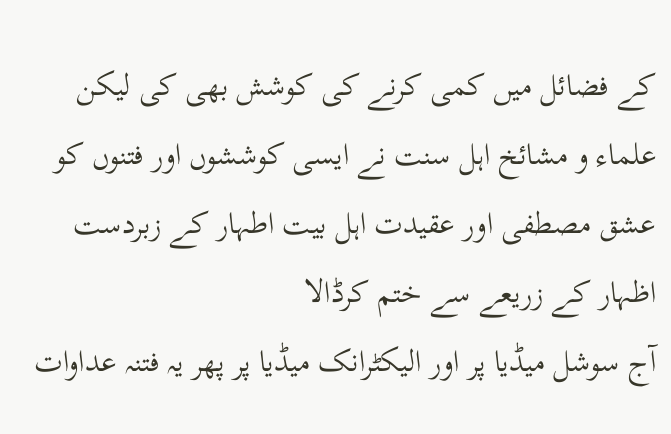کے فضائل میں کمی کرنے کی کوشش بھی کی لیکن علماء و مشائخ اہل سنت نے ایسی کوششوں اور فتنوں کو عشق مصطفی اور عقیدت اہل بیت اطہار کے زبردست اظہار کے زریعے سے ختم کرڈالا
آج سوشل میڈیا پر اور الیکٹرانک میڈیا پر پھر یہ فتنہ عداوات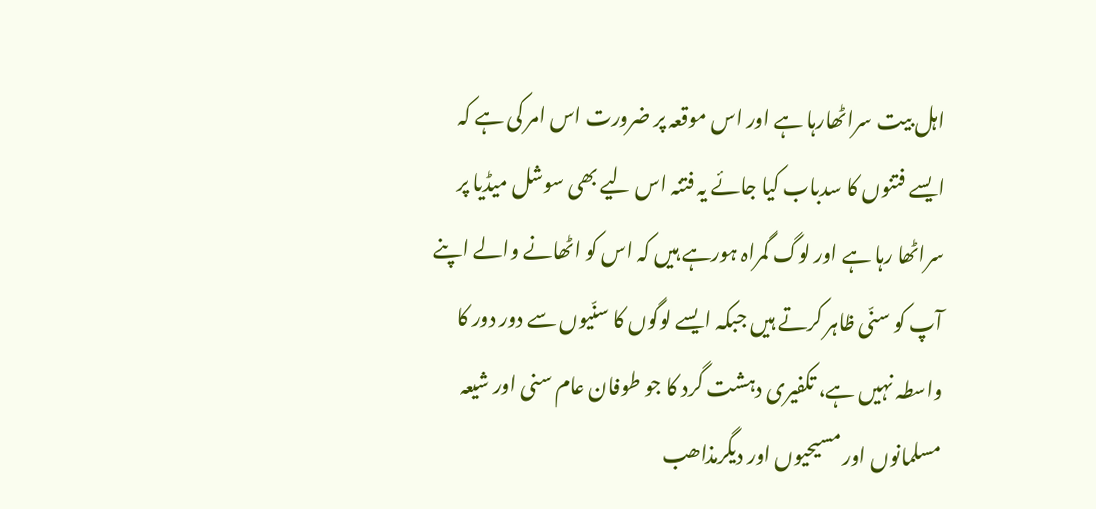اہل بیت سراٹھارہا ہے اور اس موقعہ پر ضرورت اس امر کی ہے کہ ایسے فتنوں کا سدباب کیا جائے یہ فتنہ اس لیے بھی سوشل میڈیا پر سراٹھا رہا ہے اور لوگ گمراہ ہورہے ہیں کہ اس کو اٹھانے والے اپنے آپ کو سنّی ظاہر کرتے ہیں جبکہ ایسے لوگوں کا سنّیوں سے دور دور کا واسطہ نہیں ہے، تکفیری دہشت گرد کا جو طوفان عام سنی اور شیعہ مسلمانوں اور مسیحیوں اور دیگرمذاھب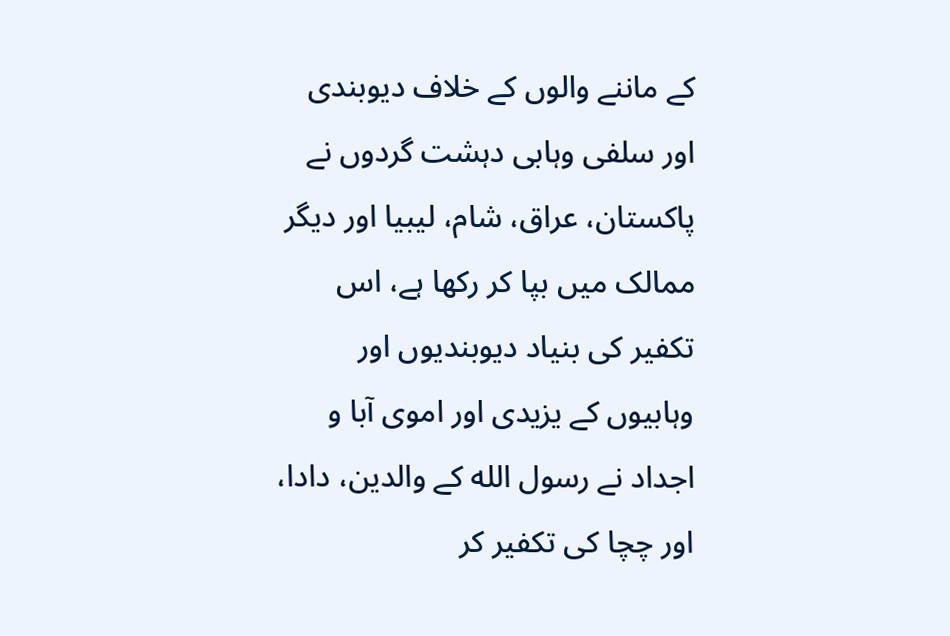کے ماننے والوں کے خلاف دیوبندی اور سلفی وہابی دہشت گردوں نے پاکستان، عراق، شام، لیبیا اور دیگر ممالک میں بپا کر رکھا ہے، اس تکفیر کی بنیاد دیوبندیوں اور وہابیوں کے یزیدی اور اموی آبا و اجداد نے رسول الله کے والدین، دادا، اور چچا کی تکفیر کر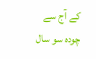کے آج سے چودہ سو سال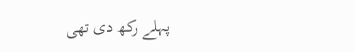پہلے رکھ دی تھی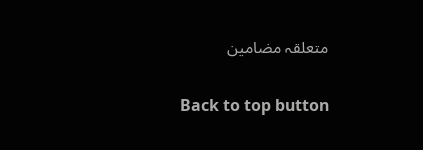متعلقہ مضامین

Back to top button